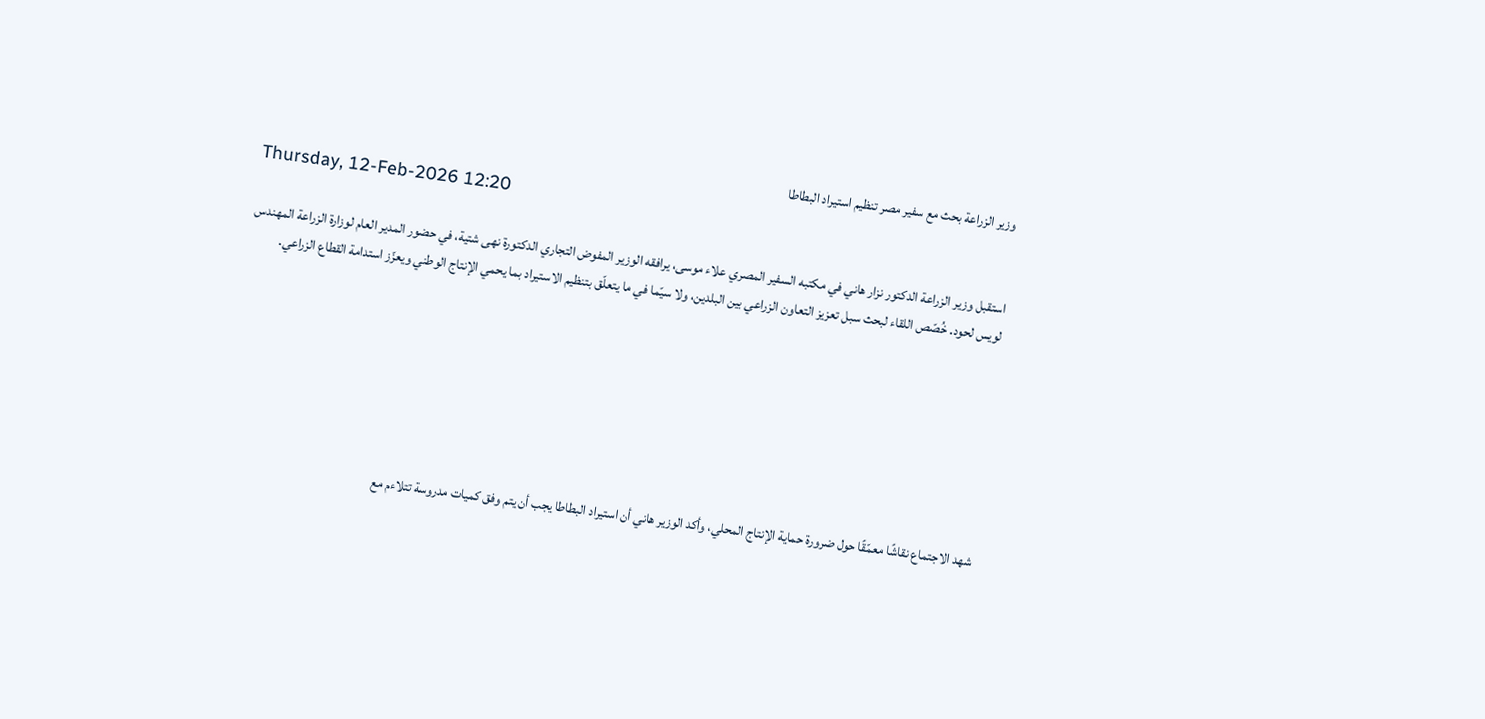وزير الزراعة بحث مع سفير مصر تنظيم استيراد البطاطا
Thursday, 12-Feb-2026 12:20

استقبل وزير الزراعة الدكتور نزار هاني في مكتبه السفير المصري علاء موسى، يرافقه الوزير المفوض التجاري الدكتورة نهى شتية، في حضور المدير العام لوزارة الزراعة المهندس لويس لحود. خُصّص اللقاء لبحث سبل تعزيز التعاون الزراعي بين البلدين، ولا سيّما في ما يتعلّق بتنظيم الاستيراد بما يحمي الإنتاج الوطني ويعزّز استدامة القطاع الزراعي.







شهد الاجتماع نقاشًا معمّقًا حول ضرورة حماية الإنتاج المحلي، وأكد الوزير هاني أن استيراد البطاطا يجب أن يتم وفق كميات مدروسة تتلاءم مع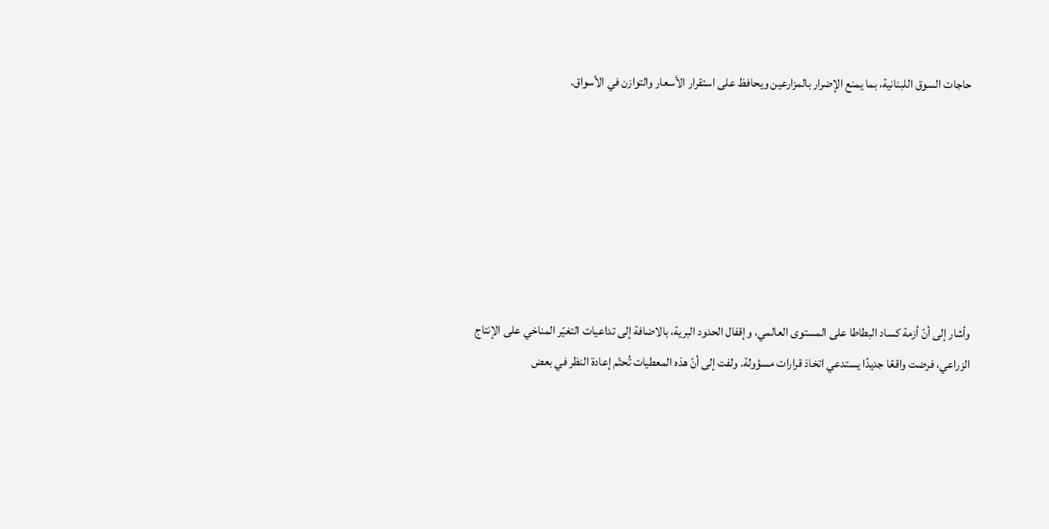حاجات السوق اللبنانية، بما يمنع الإضرار بالمزارعين ويحافظ على استقرار الأسعار والتوازن في الأسواق.







وأشار إلى أنّ أزمة كساد البطاطا على المستوى العالمي، وإقفال الحدود البرية، بالاضافة إلى تداعيات التغيّر المناخي على الإنتاج الزراعي، فرضت واقعًا جديدًا يستدعي اتخاذ قرارات مسؤولة. ولفت إلى أنّ هذه المعطيات تُحتّم إعادة النظر في بعض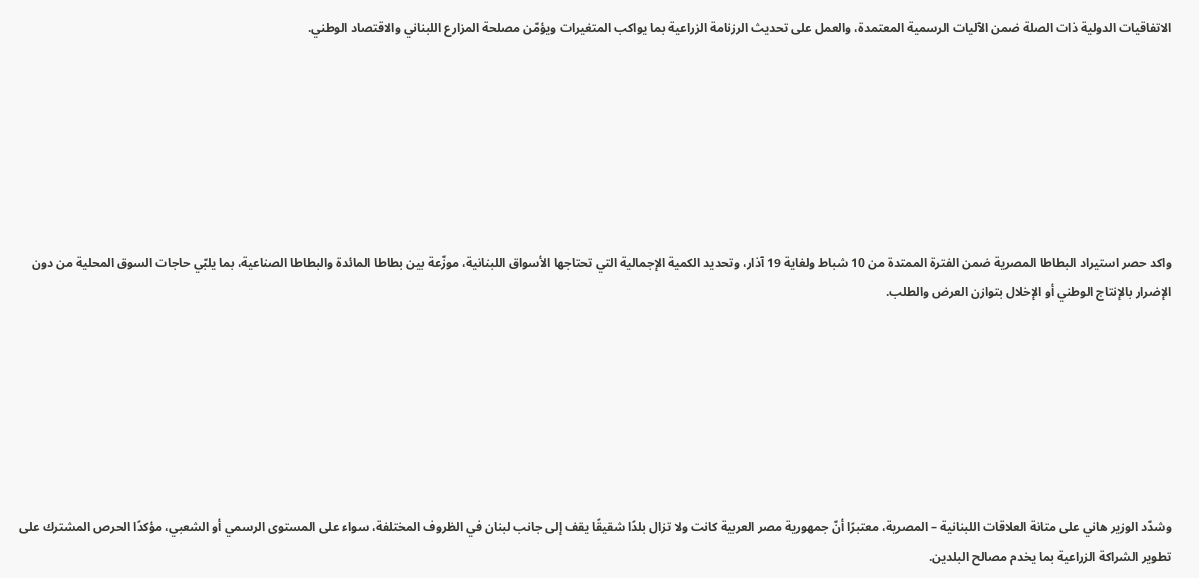الاتفاقيات الدولية ذات الصلة ضمن الآليات الرسمية المعتمدة، والعمل على تحديث الرزنامة الزراعية بما يواكب المتغيرات ويؤمّن مصلحة المزارع اللبناني والاقتصاد الوطني.







واكد حصر استيراد البطاطا المصرية ضمن الفترة الممتدة من 10 شباط ولغاية 19 آذار، وتحديد الكمية الإجمالية التي تحتاجها الأسواق اللبنانية، موزّعة بين بطاطا المائدة والبطاطا الصناعية، بما يلبّي حاجات السوق المحلية من دون الإضرار بالإنتاج الوطني أو الإخلال بتوازن العرض والطلب.







وشدّد الوزير هاني على متانة العلاقات اللبنانية – المصرية، معتبرًا أنّ جمهورية مصر العربية كانت ولا تزال بلدًا شقيقًا يقف إلى جانب لبنان في الظروف المختلفة، سواء على المستوى الرسمي أو الشعبي، مؤكدًا الحرص المشترك على تطوير الشراكة الزراعية بما يخدم مصالح البلدين.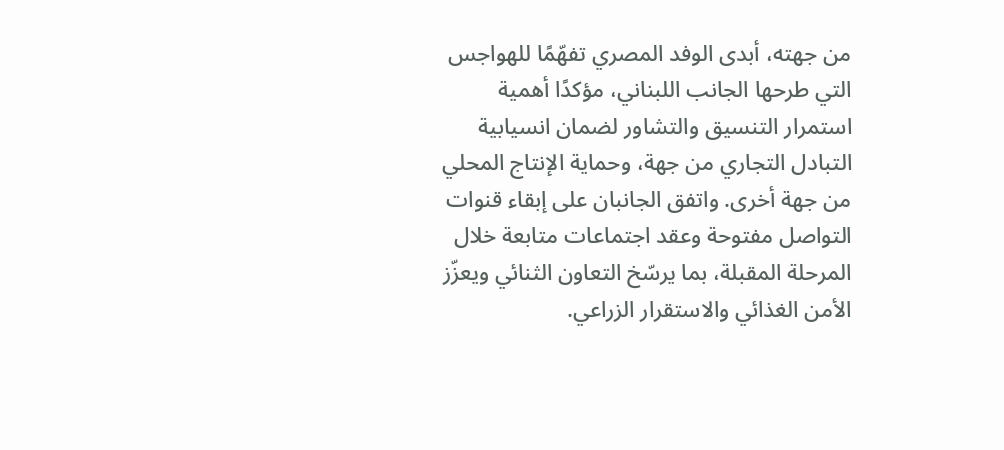من جهته، أبدى الوفد المصري تفهّمًا للهواجس التي طرحها الجانب اللبناني، مؤكدًا أهمية استمرار التنسيق والتشاور لضمان انسيابية التبادل التجاري من جهة، وحماية الإنتاج المحلي من جهة أخرى. واتفق الجانبان على إبقاء قنوات التواصل مفتوحة وعقد اجتماعات متابعة خلال المرحلة المقبلة، بما يرسّخ التعاون الثنائي ويعزّز الأمن الغذائي والاستقرار الزراعي.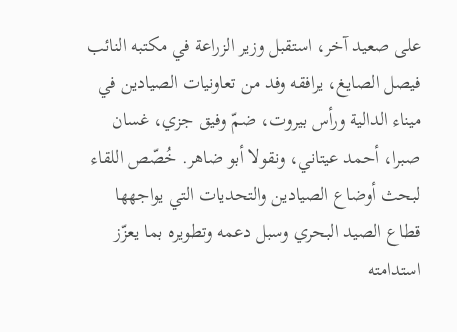على صعيد آخر، استقبل وزير الزراعة في مكتبه النائب فيصل الصايغ، يرافقه وفد من تعاونيات الصيادين في ميناء الدالية ورأس بيروت، ضمّ وفيق جزي، غسان صبرا، أحمد عيتاني، ونقولا أبو ضاهر. خُصّص اللقاء لبحث أوضاع الصيادين والتحديات التي يواجهها قطاع الصيد البحري وسبل دعمه وتطويره بما يعزّز استدامته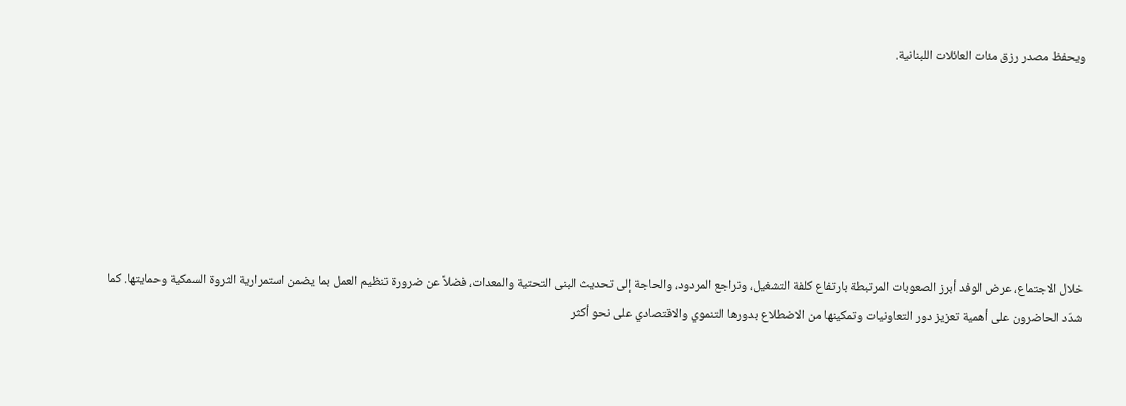ويحفظ مصدر رزق مئات العائلات اللبنانية.







خلال الاجتماع، عرض الوفد أبرز الصعوبات المرتبطة بارتفاع كلفة التشغيل، وتراجع المردود، والحاجة إلى تحديث البنى التحتية والمعدات، فضلاً عن ضرورة تنظيم العمل بما يضمن استمرارية الثروة السمكية وحمايتها. كما شدّد الحاضرون على أهمية تعزيز دور التعاونيات وتمكينها من الاضطلاع بدورها التنموي والاقتصادي على نحو أكثر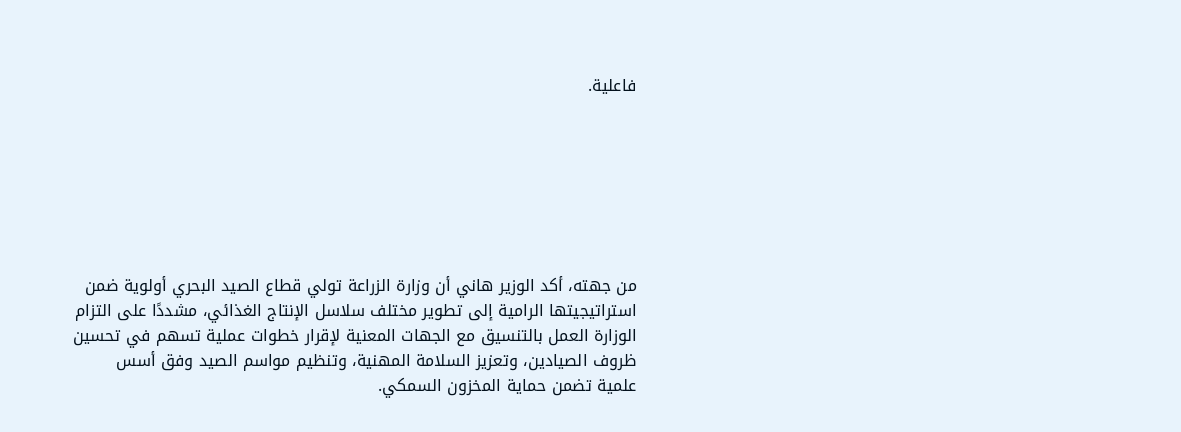فاعلية.







من جهته، أكد الوزير هاني أن وزارة الزراعة تولي قطاع الصيد البحري أولوية ضمن استراتيجيتها الرامية إلى تطوير مختلف سلاسل الإنتاج الغذائي، مشددًا على التزام الوزارة العمل بالتنسيق مع الجهات المعنية لإقرار خطوات عملية تسهم في تحسين ظروف الصيادين، وتعزيز السلامة المهنية، وتنظيم مواسم الصيد وفق أسس علمية تضمن حماية المخزون السمكي.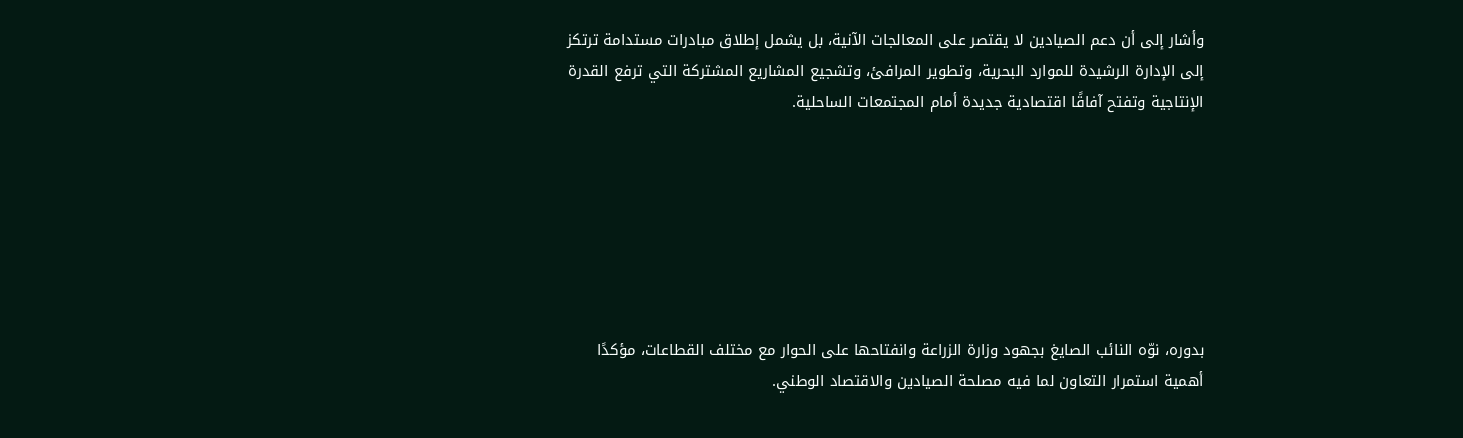وأشار إلى أن دعم الصيادين لا يقتصر على المعالجات الآنية، بل يشمل إطلاق مبادرات مستدامة ترتكز إلى الإدارة الرشيدة للموارد البحرية، وتطوير المرافئ، وتشجيع المشاريع المشتركة التي ترفع القدرة الإنتاجية وتفتح آفاقًا اقتصادية جديدة أمام المجتمعات الساحلية.







بدوره، نوّه النائب الصايغ بجهود وزارة الزراعة وانفتاحها على الحوار مع مختلف القطاعات، مؤكدًا أهمية استمرار التعاون لما فيه مصلحة الصيادين والاقتصاد الوطني.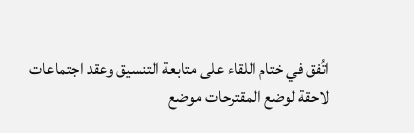اتُفق في ختام اللقاء على متابعة التنسيق وعقد اجتماعات لاحقة لوضع المقترحات موضع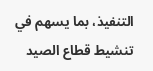التنفيذ، بما يسهم في تنشيط قطاع الصيد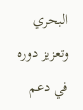البحري وتعزيز دوره في دعم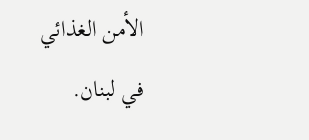الأمن الغذائي في لبنان.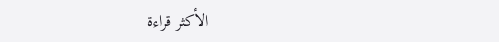الأكثر قراءة